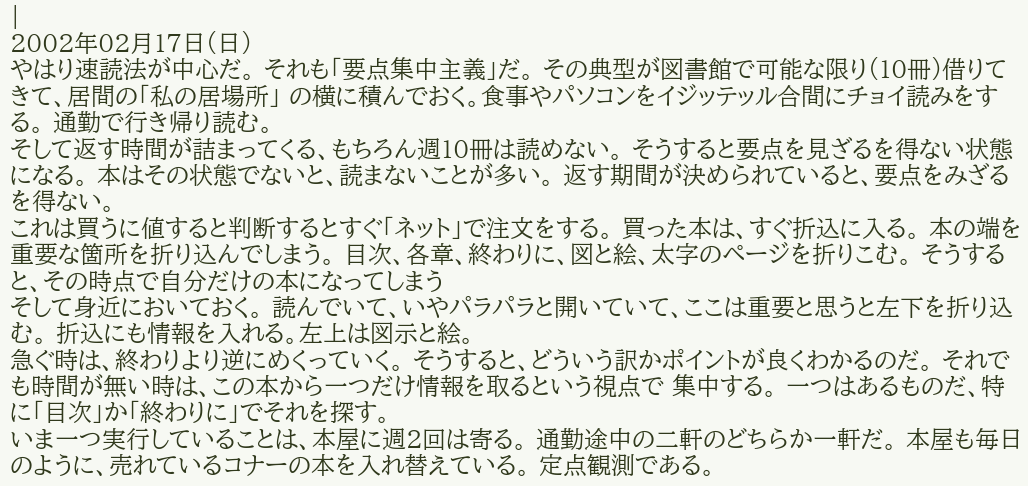|
2002年02月17日(日)
やはり速読法が中心だ。 それも「要点集中主義」だ。 その典型が図書館で可能な限り(10冊)借りてきて、居間の「私の居場所」 の横に積んでおく。食事やパソコンをイジッテッル合間にチョイ読みをする。 通勤で行き帰り読む。
そして返す時間が詰まってくる、もちろん週10冊は読めない。 そうすると要点を見ざるを得ない状態になる。 本はその状態でないと、読まないことが多い。 返す期間が決められていると、要点をみざるを得ない。
これは買うに値すると判断するとすぐ「ネット」で注文をする。 買った本は、すぐ折込に入る。 本の端を重要な箇所を折り込んでしまう。 目次、各章、終わりに、図と絵、太字のページを折りこむ。 そうすると、その時点で自分だけの本になってしまう
そして身近においておく。 読んでいて、いやパラパラと開いていて、ここは重要と思うと左下を折り込む。 折込にも情報を入れる。左上は図示と絵。
急ぐ時は、終わりより逆にめくっていく。 そうすると、どういう訳かポイントが良くわかるのだ。 それでも時間が無い時は、この本から一つだけ情報を取るという視点で 集中する。 一つはあるものだ、特に「目次」か「終わりに」でそれを探す。
いま一つ実行していることは、本屋に週2回は寄る。 通勤途中の二軒のどちらか一軒だ。 本屋も毎日のように、売れているコナーの本を入れ替えている。 定点観測である。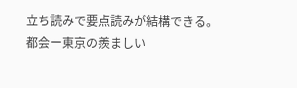立ち読みで要点読みが結構できる。
都会ー東京の羨ましい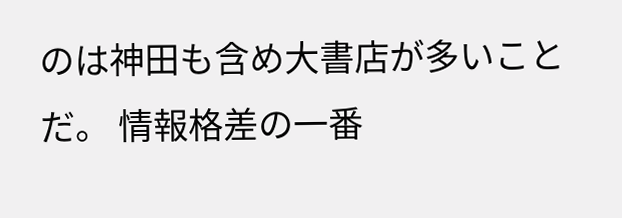のは神田も含め大書店が多いことだ。 情報格差の一番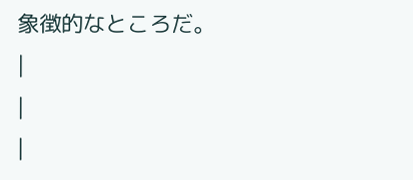象徴的なところだ。
|
|
|